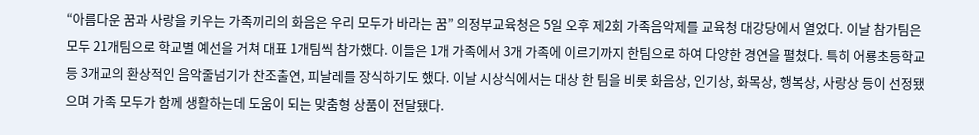“아름다운 꿈과 사랑을 키우는 가족끼리의 화음은 우리 모두가 바라는 꿈” 의정부교육청은 5일 오후 제2회 가족음악제를 교육청 대강당에서 열었다. 이날 참가팀은 모두 21개팀으로 학교별 예선을 거쳐 대표 1개팀씩 참가했다. 이들은 1개 가족에서 3개 가족에 이르기까지 한팀으로 하여 다양한 경연을 펼쳤다. 특히 어룡초등학교 등 3개교의 환상적인 음악줄넘기가 찬조출연, 피날레를 장식하기도 했다. 이날 시상식에서는 대상 한 팀을 비롯 화음상, 인기상, 화목상, 행복상, 사랑상 등이 선정됐으며 가족 모두가 함께 생활하는데 도움이 되는 맞춤형 상품이 전달됐다.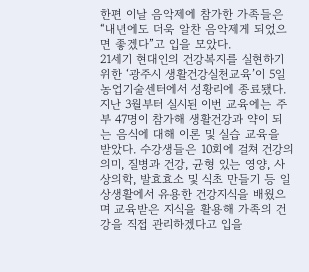한편 이날 음악제에 참가한 가족들은 “내년에도 더욱 알찬 음악제게 되었으면 좋겠다”고 입을 모았다.
21세기 현대인의 건강복지를 실현하기 위한 ‘광주시 생활건강실천교육’이 5일 농업기술센터에서 성황리에 종료됐다. 지난 3월부터 실시된 이번 교육에는 주부 47명이 참가해 생활건강과 약이 되는 음식에 대해 이론 및 실습 교육을 받았다. 수강생들은 10회에 걸쳐 건강의 의미, 질병과 건강, 균형 있는 영양, 사상의학, 발효효소 및 식초 만들기 등 일상생활에서 유용한 건강지식을 배웠으며 교육받은 지식을 활용해 가족의 건강을 직접 관리하겠다고 입을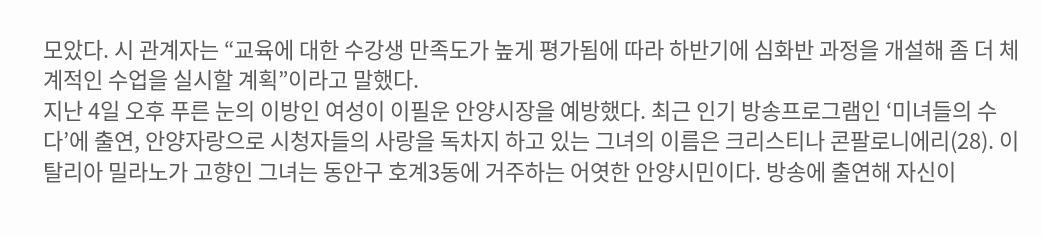모았다. 시 관계자는 “교육에 대한 수강생 만족도가 높게 평가됨에 따라 하반기에 심화반 과정을 개설해 좀 더 체계적인 수업을 실시할 계획”이라고 말했다.
지난 4일 오후 푸른 눈의 이방인 여성이 이필운 안양시장을 예방했다. 최근 인기 방송프로그램인 ‘미녀들의 수다’에 출연, 안양자랑으로 시청자들의 사랑을 독차지 하고 있는 그녀의 이름은 크리스티나 콘팔로니에리(28). 이탈리아 밀라노가 고향인 그녀는 동안구 호계3동에 거주하는 어엿한 안양시민이다. 방송에 출연해 자신이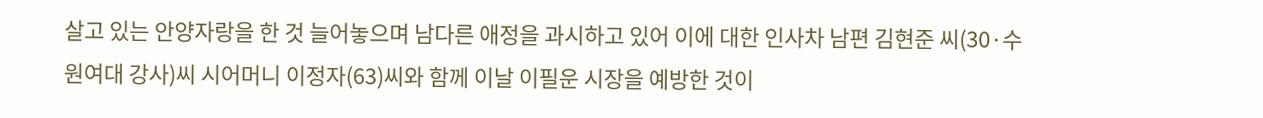살고 있는 안양자랑을 한 것 늘어놓으며 남다른 애정을 과시하고 있어 이에 대한 인사차 남편 김현준 씨(30·수원여대 강사)씨 시어머니 이정자(63)씨와 함께 이날 이필운 시장을 예방한 것이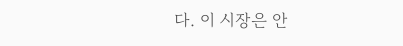다. 이 시장은 안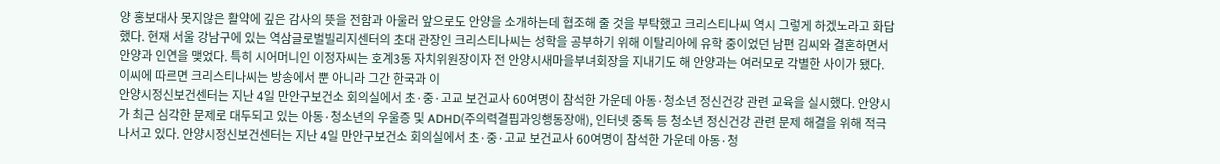양 홍보대사 못지않은 활약에 깊은 감사의 뜻을 전함과 아울러 앞으로도 안양을 소개하는데 협조해 줄 것을 부탁했고 크리스티나씨 역시 그렇게 하겠노라고 화답했다. 현재 서울 강남구에 있는 역삼글로벌빌리지센터의 초대 관장인 크리스티나씨는 성학을 공부하기 위해 이탈리아에 유학 중이었던 남편 김씨와 결혼하면서 안양과 인연을 맺었다. 특히 시어머니인 이정자씨는 호계3동 자치위원장이자 전 안양시새마을부녀회장을 지내기도 해 안양과는 여러모로 각별한 사이가 됐다. 이씨에 따르면 크리스티나씨는 방송에서 뿐 아니라 그간 한국과 이
안양시정신보건센터는 지난 4일 만안구보건소 회의실에서 초·중·고교 보건교사 60여명이 참석한 가운데 아동·청소년 정신건강 관련 교육을 실시했다. 안양시가 최근 심각한 문제로 대두되고 있는 아동·청소년의 우울증 및 ADHD(주의력결핍과잉행동장애), 인터넷 중독 등 청소년 정신건강 관련 문제 해결을 위해 적극 나서고 있다. 안양시정신보건센터는 지난 4일 만안구보건소 회의실에서 초·중·고교 보건교사 60여명이 참석한 가운데 아동·청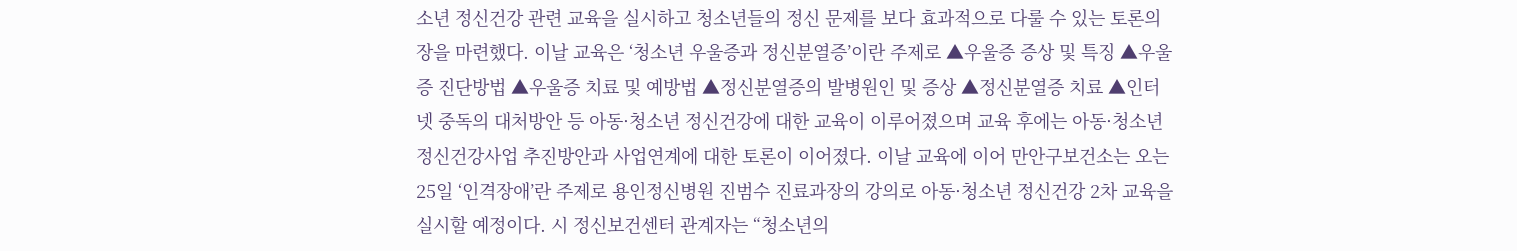소년 정신건강 관련 교육을 실시하고 청소년들의 정신 문제를 보다 효과적으로 다룰 수 있는 토론의 장을 마련했다. 이날 교육은 ‘청소년 우울증과 정신분열증’이란 주제로 ▲우울증 증상 및 특징 ▲우울증 진단방법 ▲우울증 치료 및 예방법 ▲정신분열증의 발병원인 및 증상 ▲정신분열증 치료 ▲인터넷 중독의 대처방안 등 아동·청소년 정신건강에 대한 교육이 이루어졌으며 교육 후에는 아동·청소년 정신건강사업 추진방안과 사업연계에 대한 토론이 이어졌다. 이날 교육에 이어 만안구보건소는 오는 25일 ‘인격장애’란 주제로 용인정신병원 진범수 진료과장의 강의로 아동·청소년 정신건강 2차 교육을 실시할 예정이다. 시 정신보건센터 관계자는 “청소년의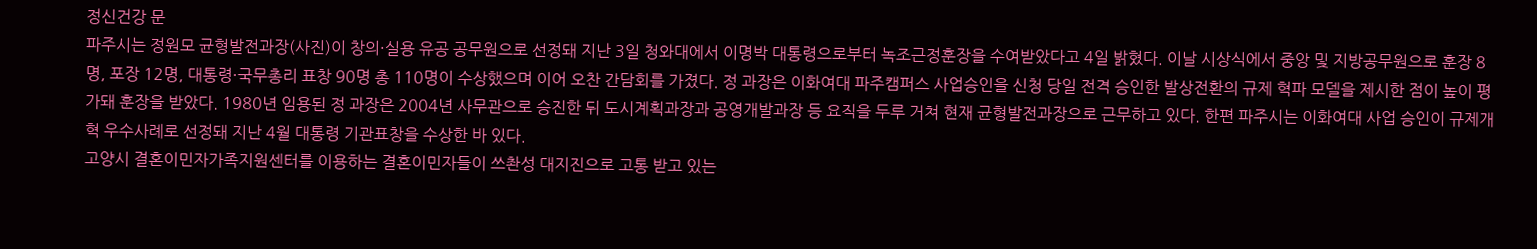정신건강 문
파주시는 정원모 균형발전과장(사진)이 창의·실용 유공 공무원으로 선정돼 지난 3일 청와대에서 이명박 대통령으로부터 녹조근정훈장을 수여받았다고 4일 밝혔다. 이날 시상식에서 중앙 및 지방공무원으로 훈장 8명, 포장 12명, 대통령·국무총리 표창 90명 총 110명이 수상했으며 이어 오찬 간담회를 가졌다. 정 과장은 이화여대 파주캠퍼스 사업승인을 신청 당일 전격 승인한 발상전환의 규제 혁파 모델을 제시한 점이 높이 평가돼 훈장을 받았다. 1980년 임용된 정 과장은 2004년 사무관으로 승진한 뒤 도시계획과장과 공영개발과장 등 요직을 두루 거쳐 현재 균형발전과장으로 근무하고 있다. 한편 파주시는 이화여대 사업 승인이 규제개혁 우수사례로 선정돼 지난 4월 대통령 기관표창을 수상한 바 있다.
고양시 결혼이민자가족지원센터를 이용하는 결혼이민자들이 쓰촨성 대지진으로 고통 받고 있는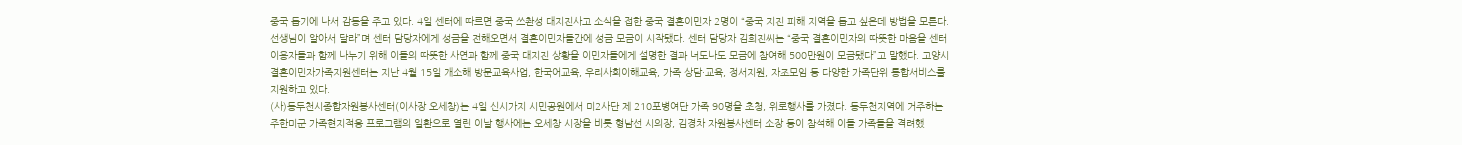중국 돕기에 나서 감동을 주고 있다. 4일 센터에 따르면 중국 쓰촨성 대지진사고 소식을 접한 중국 결혼이민자 2명이 “중국 지진 피해 지역을 돕고 싶은데 방법을 모른다. 선생님이 알아서 달라”며 센터 담당자에게 성금을 전해오면서 결혼이민자들간에 성금 모금이 시작됐다. 센터 담당자 김희진씨는 “중국 결혼이민자의 따뜻한 마음을 센터 이용자들과 함께 나누기 위해 이들의 따뜻한 사연과 함께 중국 대지진 상황을 이민자들에게 설명한 결과 너도나도 모금에 참여해 500만원이 모금됐다”고 말했다. 고양시 결혼이민자가족지원센터는 지난 4월 15일 개소해 방문교육사업, 한국어교육, 우리사회이해교육, 가족 상담·교육, 정서지원, 자조모임 등 다양한 가족단위 통합서비스를 지원하고 있다.
(사)동두천시종합자원봉사센터(이사장 오세창)는 4일 신시가지 시민공원에서 미2사단 제 210포병여단 가족 90명을 초청, 위로행사를 가졌다. 동두천지역에 거주하는 주한미군 가족현지적응 프로그램의 일환으로 열린 이날 행사에는 오세창 시장을 비롯 형남선 시의장, 김경차 자원봉사센터 소장 등이 참석해 이들 가족들을 격려했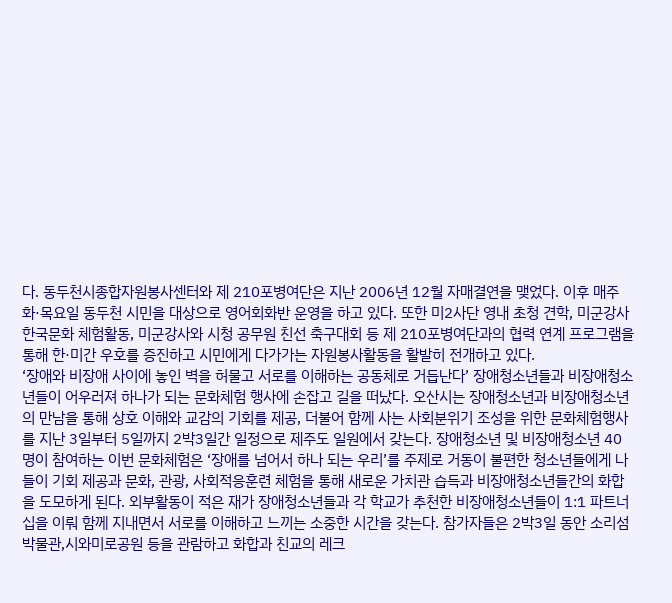다. 동두천시종합자원봉사센터와 제 210포병여단은 지난 2006년 12월 자매결연을 맺었다. 이후 매주 화·목요일 동두천 시민을 대상으로 영어회화반 운영을 하고 있다. 또한 미2사단 영내 초청 견학, 미군강사 한국문화 체험활동, 미군강사와 시청 공무원 친선 축구대회 등 제 210포병여단과의 협력 연계 프로그램을 통해 한·미간 우호를 증진하고 시민에게 다가가는 자원봉사활동을 활발히 전개하고 있다.
‘장애와 비장애 사이에 놓인 벽을 허물고 서로를 이해하는 공동체로 거듭난다’ 장애청소년들과 비장애청소년들이 어우러져 하나가 되는 문화체험 행사에 손잡고 길을 떠났다. 오산시는 장애청소년과 비장애청소년의 만남을 통해 상호 이해와 교감의 기회를 제공, 더불어 함께 사는 사회분위기 조성을 위한 문화체험행사를 지난 3일부터 5일까지 2박3일간 일정으로 제주도 일원에서 갖는다. 장애청소년 및 비장애청소년 40명이 참여하는 이번 문화체험은 ‘장애를 넘어서 하나 되는 우리’를 주제로 거동이 불편한 청소년들에게 나들이 기회 제공과 문화, 관광, 사회적응훈련 체험을 통해 새로운 가치관 습득과 비장애청소년들간의 화합을 도모하게 된다. 외부활동이 적은 재가 장애청소년들과 각 학교가 추천한 비장애청소년들이 1:1 파트너십을 이뤄 함께 지내면서 서로를 이해하고 느끼는 소중한 시간을 갖는다. 참가자들은 2박3일 동안 소리섬박물관,시와미로공원 등을 관람하고 화합과 친교의 레크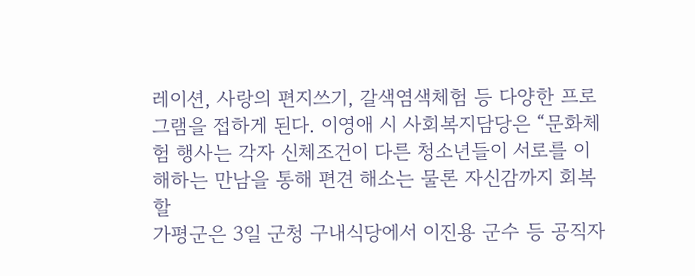레이션, 사랑의 편지쓰기, 갈색염색체험 등 다양한 프로그램을 접하게 된다. 이영애 시 사회복지담당은 “문화체험 행사는 각자 신체조건이 다른 청소년들이 서로를 이해하는 만남을 통해 편견 해소는 물론 자신감까지 회복할
가평군은 3일 군청 구내식당에서 이진용 군수 등 공직자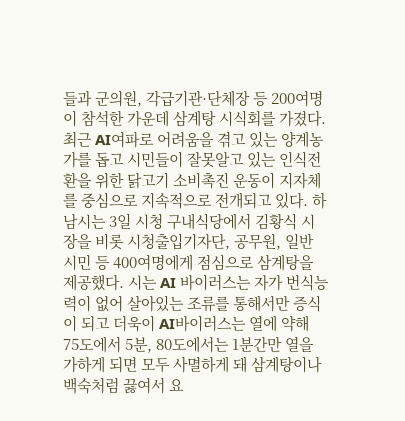들과 군의원, 각급기관·단체장 등 200여명이 참석한 가운데 삼계탕 시식회를 가졌다. 최근 AI여파로 어려움을 겪고 있는 양계농가를 돕고 시민들이 잘못알고 있는 인식전환을 위한 닭고기 소비촉진 운동이 지자체를 중심으로 지속적으로 전개되고 있다. 하남시는 3일 시청 구내식당에서 김황식 시장을 비롯 시청출입기자단, 공무원, 일반 시민 등 400여명에게 점심으로 삼계탕을 제공했다. 시는 AI 바이러스는 자가 번식능력이 없어 살아있는 조류를 통해서만 증식이 되고 더욱이 AI바이러스는 열에 약해 75도에서 5분, 80도에서는 1분간만 열을 가하게 되면 모두 사멸하게 돼 삼계탕이나 백숙처럼 끓여서 요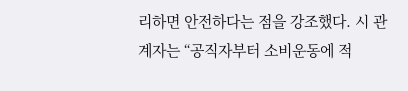리하면 안전하다는 점을 강조했다. 시 관계자는 “공직자부터 소비운동에 적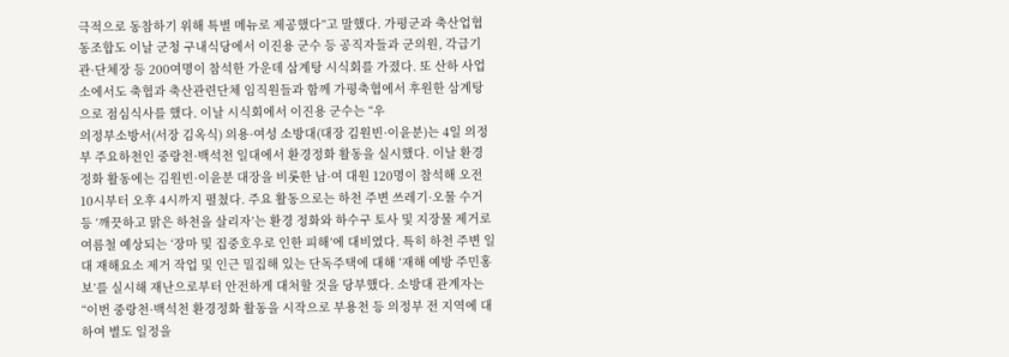극적으로 동참하기 위해 특별 메뉴로 제공했다”고 말했다. 가평군과 축산업협동조합도 이날 군청 구내식당에서 이진용 군수 등 공직자들과 군의원, 각급기관·단체장 등 200여명이 참석한 가운데 삼계탕 시식회를 가졌다. 또 산하 사업소에서도 축협과 축산관련단체 임직원들과 함께 가평축협에서 후원한 삼계탕으로 점심식사를 했다. 이날 시식회에서 이진용 군수는 “우
의정부소방서(서장 김옥식) 의용·여성 소방대(대장 김원빈·이윤분)는 4일 의정부 주요하천인 중랑천·백석천 일대에서 환경정화 활동을 실시했다. 이날 환경정화 활동에는 김원빈·이윤분 대장을 비롯한 남·여 대원 120명이 참석해 오전 10시부터 오후 4시까지 펼쳤다. 주요 활동으로는 하천 주변 쓰레기·오물 수거 등 ‘깨끗하고 맑은 하천을 살리자’는 환경 정화와 하수구 토사 및 지장물 제거로 여름철 예상되는 ‘장마 및 집중호우로 인한 피해’에 대비였다. 특히 하천 주변 일대 재해요소 제거 작업 및 인근 밀집해 있는 단독주택에 대해 ‘재해 예방 주민홍보’를 실시해 재난으로부터 안전하게 대처할 것을 당부했다. 소방대 관계자는 “이번 중랑천·백석천 환경정화 활동을 시작으로 부용천 등 의정부 전 지역에 대하여 별도 일정을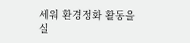세워 환경정화 활동을 실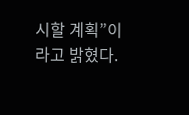시할 계획”이라고 밝혔다.